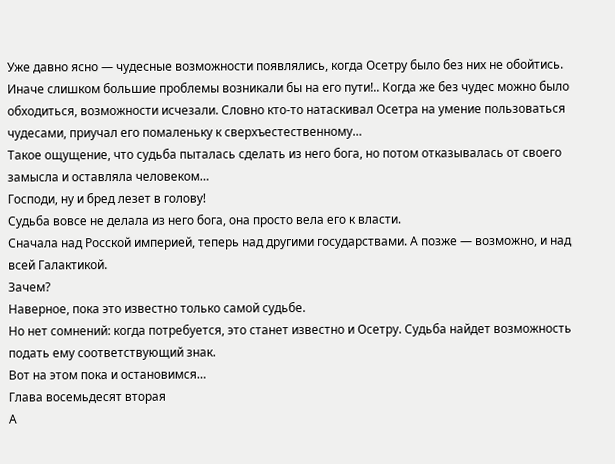Уже давно ясно — чудесные возможности появлялись, когда Осетру было без них не обойтись. Иначе слишком большие проблемы возникали бы на его пути!.. Когда же без чудес можно было обходиться, возможности исчезали. Словно кто-то натаскивал Осетра на умение пользоваться чудесами, приучал его помаленьку к сверхъестественному…
Такое ощущение, что судьба пыталась сделать из него бога, но потом отказывалась от своего замысла и оставляла человеком…
Господи, ну и бред лезет в голову!
Судьба вовсе не делала из него бога, она просто вела его к власти.
Сначала над Росской империей, теперь над другими государствами. А позже — возможно, и над всей Галактикой.
Зачем?
Наверное, пока это известно только самой судьбе.
Но нет сомнений: когда потребуется, это станет известно и Осетру. Судьба найдет возможность подать ему соответствующий знак.
Вот на этом пока и остановимся…
Глава восемьдесят вторая
А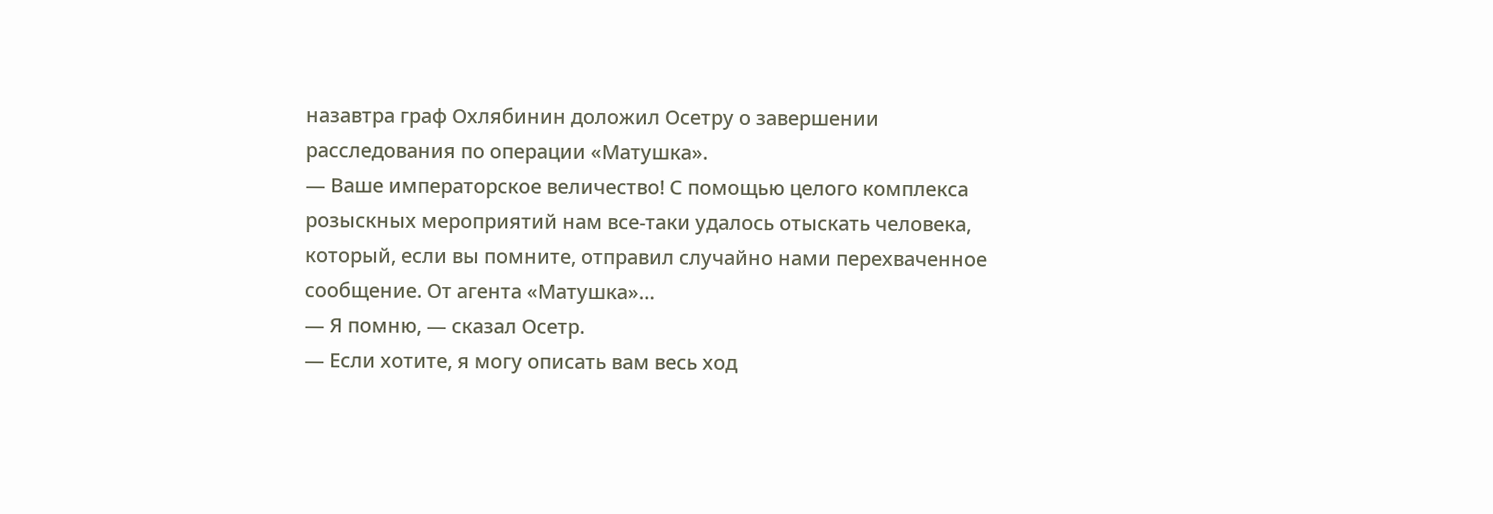назавтра граф Охлябинин доложил Осетру о завершении расследования по операции «Матушка».
— Ваше императорское величество! С помощью целого комплекса розыскных мероприятий нам все-таки удалось отыскать человека, который, если вы помните, отправил случайно нами перехваченное сообщение. От агента «Матушка»…
— Я помню, — сказал Осетр.
— Если хотите, я могу описать вам весь ход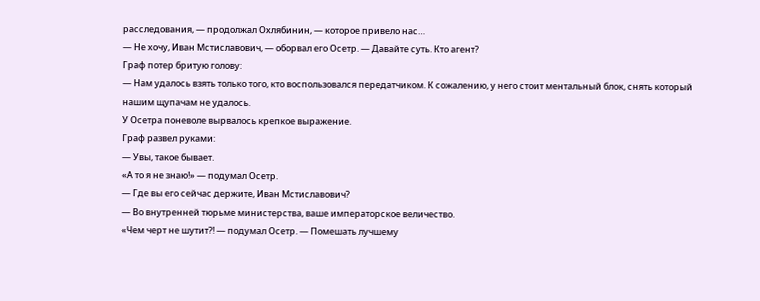расследования, — продолжал Охлябинин, — которое привело нас…
— Не хочу, Иван Мстиславович, — оборвал его Осетр. — Давайте суть. Кто агент?
Граф потер бритую голову:
— Нам удалось взять только того, кто воспользовался передатчиком. К сожалению, у него стоит ментальный блок, снять который нашим щупачам не удалось.
У Осетра поневоле вырвалось крепкое выражение.
Граф развел руками:
— Увы, такое бывает.
«А то я не знаю!» — подумал Осетр.
— Где вы его сейчас держите, Иван Мстиславович?
— Во внутренней тюрьме министерства, ваше императорское величество.
«Чем черт не шутит?! — подумал Осетр. — Помешать лучшему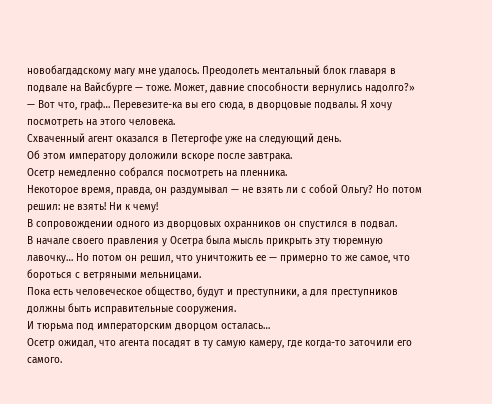новобагдадскому магу мне удалось. Преодолеть ментальный блок главаря в подвале на Вайсбурге — тоже. Может, давние способности вернулись надолго?»
— Вот что, граф… Перевезите-ка вы его сюда, в дворцовые подвалы. Я хочу посмотреть на этого человека.
Схваченный агент оказался в Петергофе уже на следующий день.
Об этом императору доложили вскоре после завтрака.
Осетр немедленно собрался посмотреть на пленника.
Некоторое время, правда, он раздумывал — не взять ли с собой Ольгу? Но потом решил: не взять! Ни к чему!
В сопровождении одного из дворцовых охранников он спустился в подвал.
В начале своего правления у Осетра была мысль прикрыть эту тюремную лавочку… Но потом он решил, что уничтожить ее — примерно то же самое, что бороться с ветряными мельницами.
Пока есть человеческое общество, будут и преступники, а для преступников должны быть исправительные сооружения.
И тюрьма под императорским дворцом осталась…
Осетр ожидал, что агента посадят в ту самую камеру, где когда-то заточили его самого.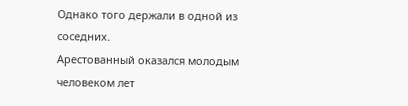Однако того держали в одной из соседних.
Арестованный оказался молодым человеком лет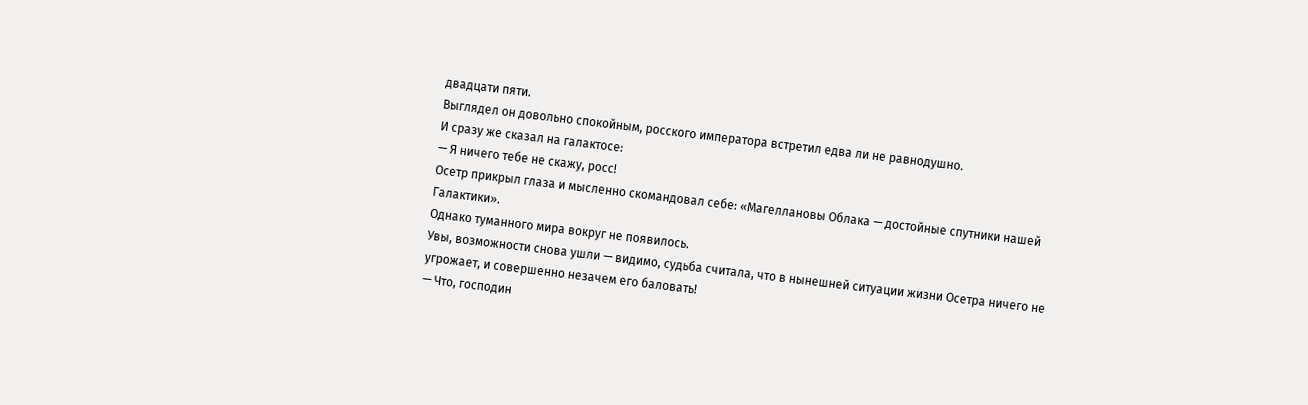двадцати пяти.
Выглядел он довольно спокойным, росского императора встретил едва ли не равнодушно.
И сразу же сказал на галактосе:
— Я ничего тебе не скажу, росс!
Осетр прикрыл глаза и мысленно скомандовал себе: «Магеллановы Облака — достойные спутники нашей Галактики».
Однако туманного мира вокруг не появилось.
Увы, возможности снова ушли — видимо, судьба считала, что в нынешней ситуации жизни Осетра ничего не угрожает, и совершенно незачем его баловать!
— Что, господин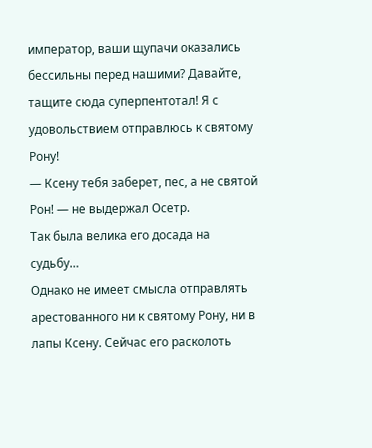император, ваши щупачи оказались бессильны перед нашими? Давайте, тащите сюда суперпентотал! Я с удовольствием отправлюсь к святому Рону!
— Ксену тебя заберет, пес, а не святой Рон! — не выдержал Осетр.
Так была велика его досада на судьбу…
Однако не имеет смысла отправлять арестованного ни к святому Рону, ни в лапы Ксену. Сейчас его расколоть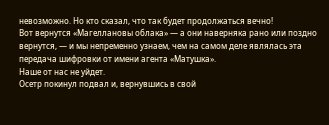невозможно. Но кто сказал, что так будет продолжаться вечно!
Вот вернутся «Магеллановы облака» — а они наверняка рано или поздно вернутся, — и мы непременно узнаем, чем на самом деле являлась эта передача шифровки от имени агента «Матушка».
Наше от нас не уйдет.
Осетр покинул подвал и, вернувшись в свой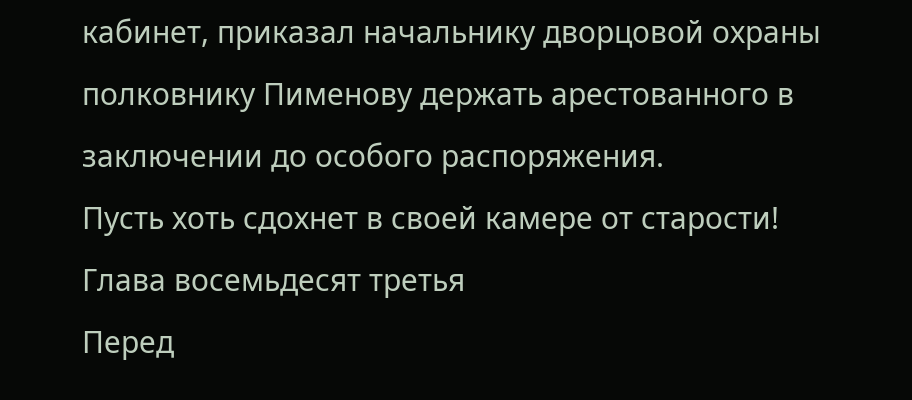кабинет, приказал начальнику дворцовой охраны полковнику Пименову держать арестованного в заключении до особого распоряжения.
Пусть хоть сдохнет в своей камере от старости!
Глава восемьдесят третья
Перед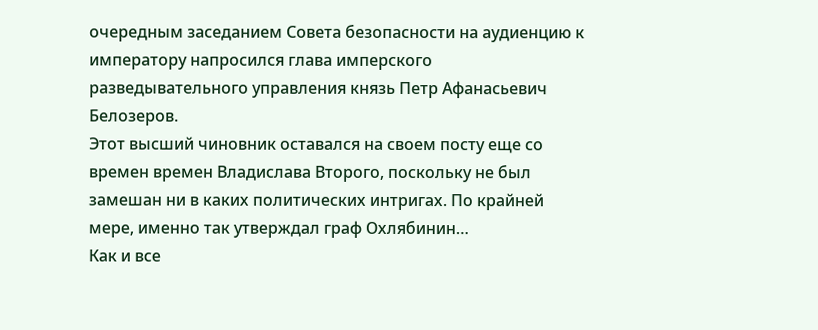очередным заседанием Совета безопасности на аудиенцию к императору напросился глава имперского разведывательного управления князь Петр Афанасьевич Белозеров.
Этот высший чиновник оставался на своем посту еще со времен времен Владислава Второго, поскольку не был замешан ни в каких политических интригах. По крайней мере, именно так утверждал граф Охлябинин…
Как и все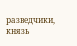разведчики, князь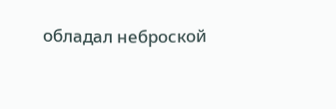обладал неброской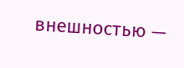внешностью —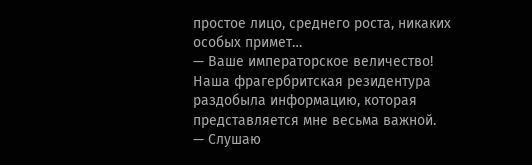простое лицо, среднего роста, никаких особых примет…
— Ваше императорское величество! Наша фрагербритская резидентура раздобыла информацию, которая представляется мне весьма важной.
— Слушаю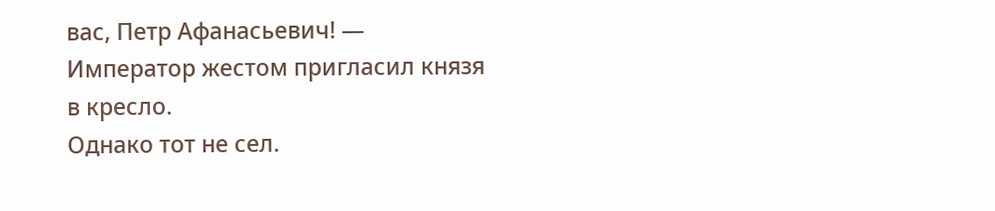вас, Петр Афанасьевич! — Император жестом пригласил князя в кресло.
Однако тот не сел.